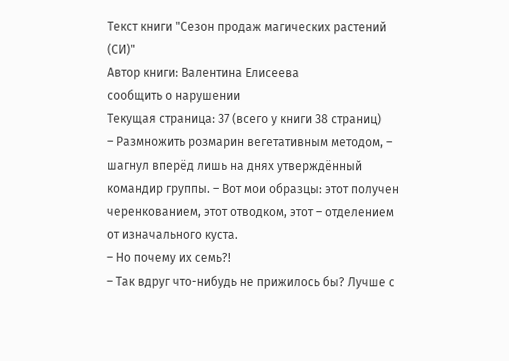Текст книги "Сезон продаж магических растений (СИ)"
Автор книги: Валентина Елисеева
сообщить о нарушении
Текущая страница: 37 (всего у книги 38 страниц)
– Размножить розмарин вегетативным методом, – шагнул вперёд лишь на днях утверждённый командир группы. – Вот мои образцы: этот получен черенкованием, этот отводком, этот – отделением от изначального куста.
– Но почему их семь?!
– Так вдруг что-нибудь не прижилось бы? Лучше с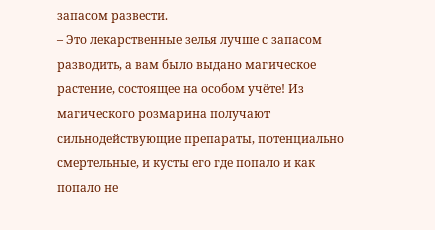запасом развести.
– Это лекарственные зелья лучше с запасом разводить, а вам было выдано магическое растение, состоящее на особом учёте! Из магического розмарина получают сильнодействующие препараты, потенциально смертельные, и кусты его где попало и как попало не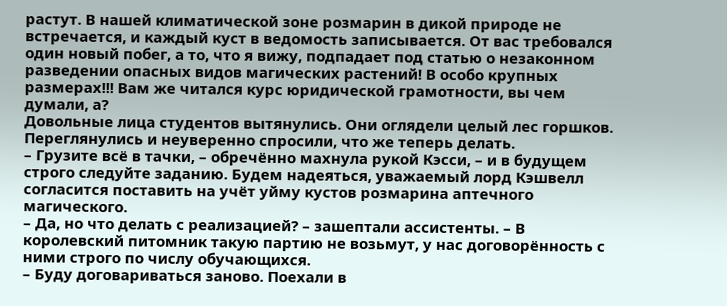растут. В нашей климатической зоне розмарин в дикой природе не встречается, и каждый куст в ведомость записывается. От вас требовался один новый побег, а то, что я вижу, подпадает под статью о незаконном разведении опасных видов магических растений! В особо крупных размерах!!! Вам же читался курс юридической грамотности, вы чем думали, а?
Довольные лица студентов вытянулись. Они оглядели целый лес горшков. Переглянулись и неуверенно спросили, что же теперь делать.
– Грузите всё в тачки, – обречённо махнула рукой Кэсси, – и в будущем строго следуйте заданию. Будем надеяться, уважаемый лорд Кэшвелл согласится поставить на учёт уйму кустов розмарина аптечного магического.
– Да, но что делать с реализацией? – зашептали ассистенты. – В королевский питомник такую партию не возьмут, у нас договорённость с ними строго по числу обучающихся.
– Буду договариваться заново. Поехали в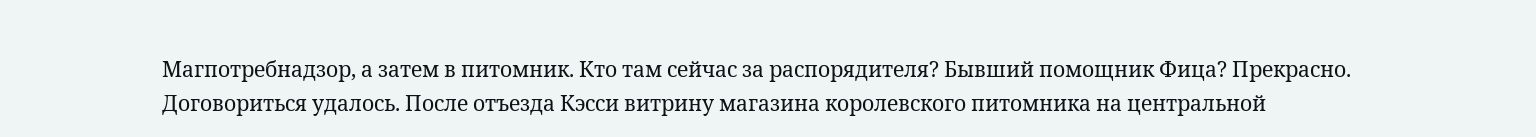Магпотребнадзор, а затем в питомник. Кто там сейчас за распорядителя? Бывший помощник Фица? Прекрасно.
Договориться удалось. После отъезда Кэсси витрину магазина королевского питомника на центральной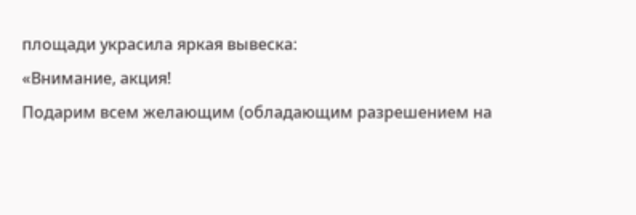площади украсила яркая вывеска:
«Внимание, акция!
Подарим всем желающим (обладающим разрешением на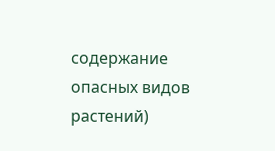содержание опасных видов растений)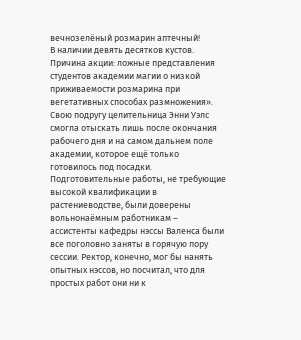вечнозелёный розмарин аптечный!
В наличии девять десятков кустов.
Причина акции: ложные представления студентов академии магии о низкой приживаемости розмарина при вегетативных способах размножения».
Свою подругу целительница Энни Уэлс смогла отыскать лишь после окончания рабочего дня и на самом дальнем поле академии, которое ещё только готовилось под посадки. Подготовительные работы, не требующие высокой квалификации в растениеводстве, были доверены вольнонаёмным работникам – ассистенты кафедры нэссы Валенса были все поголовно заняты в горячую пору сессии. Ректор, конечно, мог бы нанять опытных нэссов, но посчитал, что для простых работ они ни к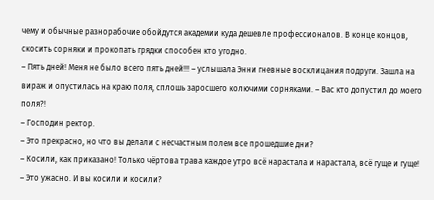чему и обычные разнорабочие обойдутся академии куда дешевле профессионалов. В конце концов, скосить сорняки и прокопать грядки способен кто угодно.
– Пять дней! Меня не было всего пять дней!!! – услышала Энни гневные восклицания подруги. Зашла на вираж и опустилась на краю поля, сплошь заросшего колючими сорняками. – Вас кто допустил до моего поля?!
– Господин ректор.
– Это прекрасно, но что вы делали с несчастным полем все прошедшие дни?
– Косили, как приказано! Только чёртова трава каждое утро всё нарастала и нарастала, всё гуще и гуще!
– Это ужасно. И вы косили и косили?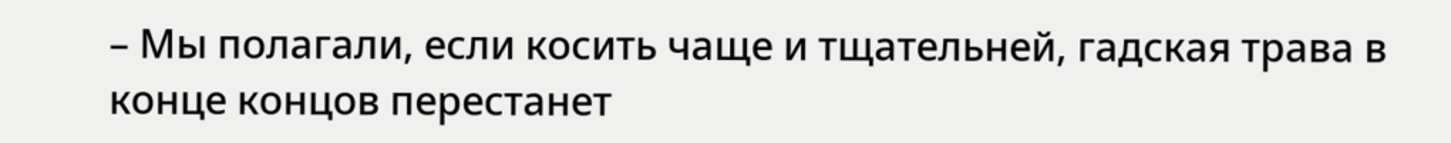– Мы полагали, если косить чаще и тщательней, гадская трава в конце концов перестанет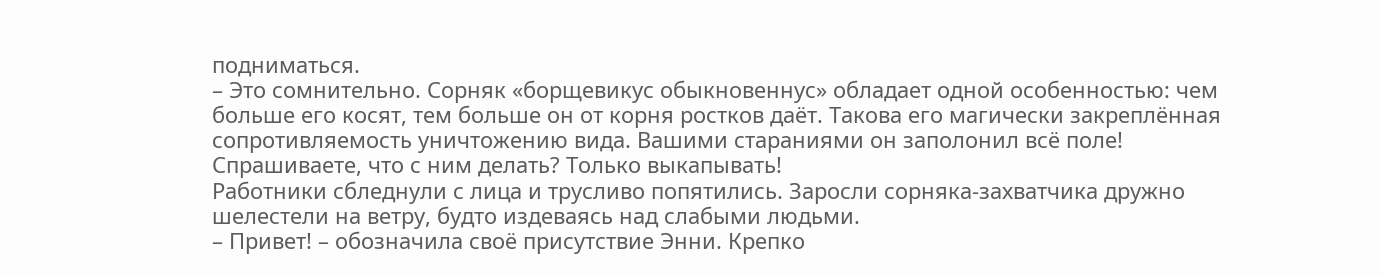подниматься.
– Это сомнительно. Сорняк «борщевикус обыкновеннус» обладает одной особенностью: чем больше его косят, тем больше он от корня ростков даёт. Такова его магически закреплённая сопротивляемость уничтожению вида. Вашими стараниями он заполонил всё поле! Спрашиваете, что с ним делать? Только выкапывать!
Работники сбледнули с лица и трусливо попятились. Заросли сорняка-захватчика дружно шелестели на ветру, будто издеваясь над слабыми людьми.
– Привет! – обозначила своё присутствие Энни. Крепко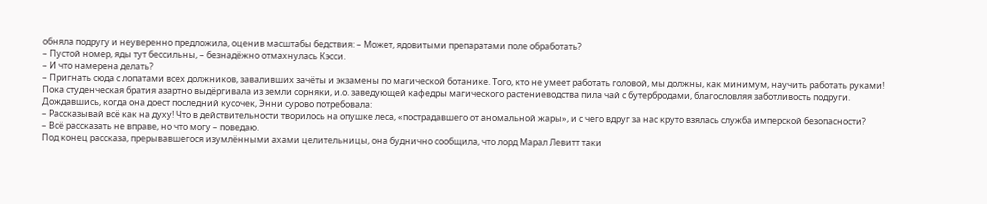обняла подругу и неуверенно предложила, оценив масштабы бедствия: – Может, ядовитыми препаратами поле обработать?
– Пустой номер, яды тут бессильны, – безнадёжно отмахнулась Кэсси.
– И что намерена делать?
– Пригнать сюда с лопатами всех должников, заваливших зачёты и экзамены по магической ботанике. Того, кто не умеет работать головой, мы должны, как минимум, научить работать руками!
Пока студенческая братия азартно выдёргивала из земли сорняки, и.о. заведующей кафедры магического растениеводства пила чай с бутербродами, благословляя заботливость подруги. Дождавшись, когда она доест последний кусочек, Энни сурово потребовала:
– Рассказывай всё как на духу! Что в действительности творилось на опушке леса, «пострадавшего от аномальной жары», и с чего вдруг за нас круто взялась служба имперской безопасности?
– Всё рассказать не вправе, но что могу – поведаю.
Под конец рассказа, прерывавшегося изумлёнными ахами целительницы, она буднично сообщила, что лорд Марал Левитт таки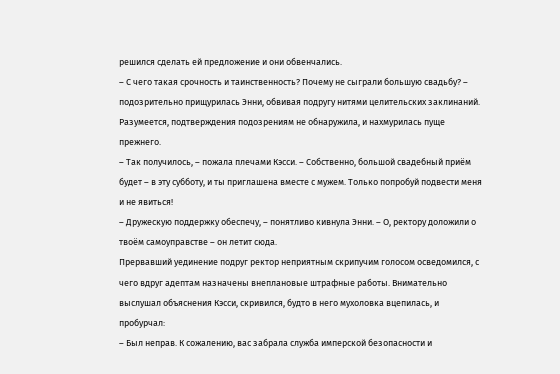решился сделать ей предложение и они обвенчались.
– С чего такая срочность и таинственность? Почему не сыграли большую свадьбу? – подозрительно прищурилась Энни, обвивая подругу нитями целительских заклинаний. Разумеется, подтверждения подозрениям не обнаружила, и нахмурилась пуще прежнего.
– Так получилось, – пожала плечами Кэсси. – Собственно, большой свадебный приём будет – в эту субботу, и ты приглашена вместе с мужем. Только попробуй подвести меня и не явиться!
– Дружескую поддержку обеспечу, – понятливо кивнула Энни. – О, ректору доложили о твоём самоуправстве – он летит сюда.
Прервавший уединение подруг ректор неприятным скрипучим голосом осведомился, с чего вдруг адептам назначены внеплановые штрафные работы. Внимательно выслушал объяснения Кэсси, скривился, будто в него мухоловка вцепилась, и пробурчал:
– Был неправ. К сожалению, вас забрала служба имперской безопасности и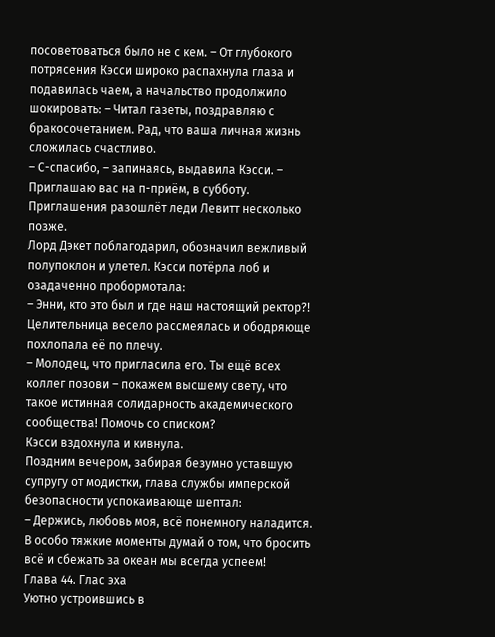посоветоваться было не с кем. – От глубокого потрясения Кэсси широко распахнула глаза и подавилась чаем, а начальство продолжило шокировать: – Читал газеты, поздравляю с бракосочетанием. Рад, что ваша личная жизнь сложилась счастливо.
– С-спасибо, – запинаясь, выдавила Кэсси. – Приглашаю вас на п-приём, в субботу. Приглашения разошлёт леди Левитт несколько позже.
Лорд Дэкет поблагодарил, обозначил вежливый полупоклон и улетел. Кэсси потёрла лоб и озадаченно пробормотала:
– Энни, кто это был и где наш настоящий ректор?!
Целительница весело рассмеялась и ободряюще похлопала её по плечу.
– Молодец, что пригласила его. Ты ещё всех коллег позови – покажем высшему свету, что такое истинная солидарность академического сообщества! Помочь со списком?
Кэсси вздохнула и кивнула.
Поздним вечером, забирая безумно уставшую супругу от модистки, глава службы имперской безопасности успокаивающе шептал:
– Держись, любовь моя, всё понемногу наладится. В особо тяжкие моменты думай о том, что бросить всё и сбежать за океан мы всегда успеем!
Глава 44. Глас эха
Уютно устроившись в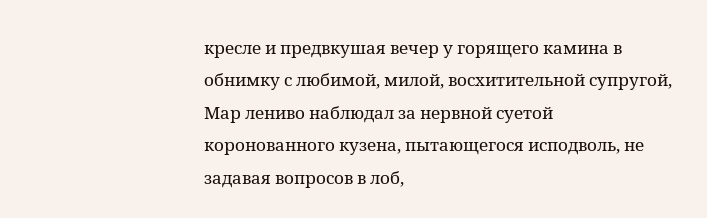кресле и предвкушая вечер у горящего камина в обнимку с любимой, милой, восхитительной супругой, Мар лениво наблюдал за нервной суетой коронованного кузена, пытающегося исподволь, не задавая вопросов в лоб,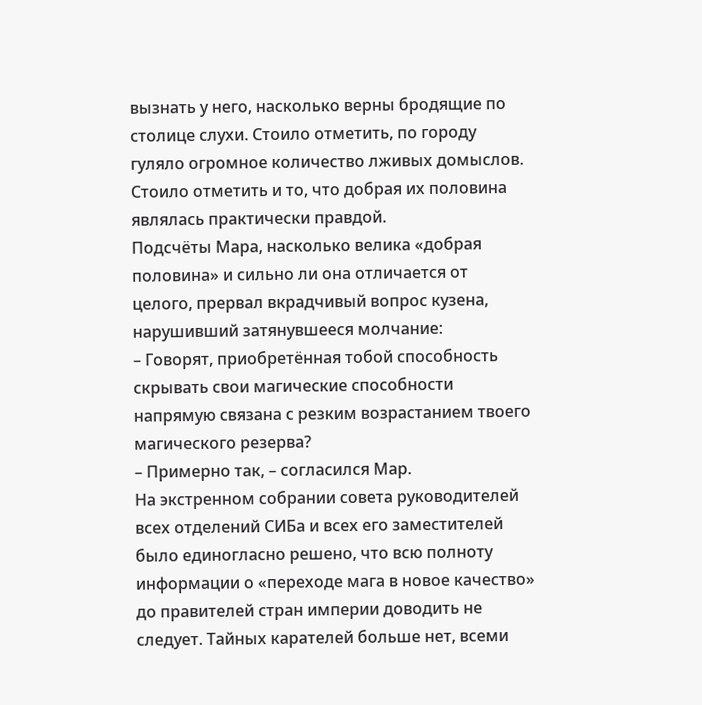вызнать у него, насколько верны бродящие по столице слухи. Стоило отметить, по городу гуляло огромное количество лживых домыслов. Стоило отметить и то, что добрая их половина являлась практически правдой.
Подсчёты Мара, насколько велика «добрая половина» и сильно ли она отличается от целого, прервал вкрадчивый вопрос кузена, нарушивший затянувшееся молчание:
– Говорят, приобретённая тобой способность скрывать свои магические способности напрямую связана с резким возрастанием твоего магического резерва?
– Примерно так, – согласился Мар.
На экстренном собрании совета руководителей всех отделений СИБа и всех его заместителей было единогласно решено, что всю полноту информации о «переходе мага в новое качество» до правителей стран империи доводить не следует. Тайных карателей больше нет, всеми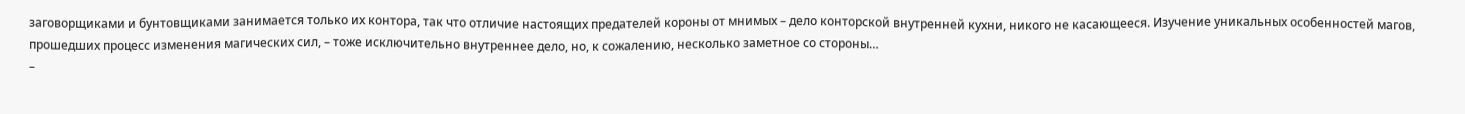заговорщиками и бунтовщиками занимается только их контора, так что отличие настоящих предателей короны от мнимых – дело конторской внутренней кухни, никого не касающееся. Изучение уникальных особенностей магов, прошедших процесс изменения магических сил, – тоже исключительно внутреннее дело, но, к сожалению, несколько заметное со стороны…
–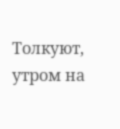Толкуют, утром на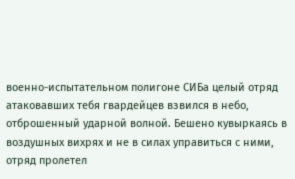военно-испытательном полигоне СИБа целый отряд атаковавших тебя гвардейцев взвился в небо, отброшенный ударной волной. Бешено кувыркаясь в воздушных вихрях и не в силах управиться с ними, отряд пролетел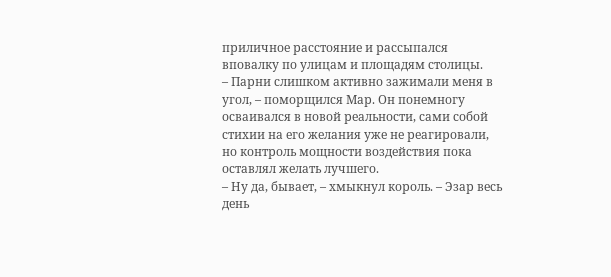приличное расстояние и рассыпался вповалку по улицам и площадям столицы.
– Парни слишком активно зажимали меня в угол, – поморщился Мар. Он понемногу осваивался в новой реальности, сами собой стихии на его желания уже не реагировали, но контроль мощности воздействия пока оставлял желать лучшего.
– Ну да, бывает, – хмыкнул король. – Эзар весь день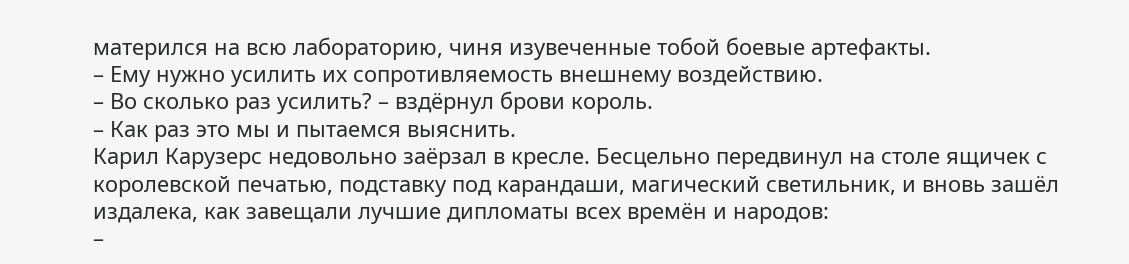матерился на всю лабораторию, чиня изувеченные тобой боевые артефакты.
– Ему нужно усилить их сопротивляемость внешнему воздействию.
– Во сколько раз усилить? – вздёрнул брови король.
– Как раз это мы и пытаемся выяснить.
Карил Карузерс недовольно заёрзал в кресле. Бесцельно передвинул на столе ящичек с королевской печатью, подставку под карандаши, магический светильник, и вновь зашёл издалека, как завещали лучшие дипломаты всех времён и народов:
–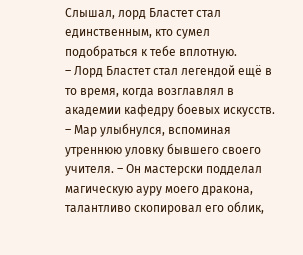Слышал, лорд Бластет стал единственным, кто сумел подобраться к тебе вплотную.
– Лорд Бластет стал легендой ещё в то время, когда возглавлял в академии кафедру боевых искусств. – Мар улыбнулся, вспоминая утреннюю уловку бывшего своего учителя. – Он мастерски подделал магическую ауру моего дракона, талантливо скопировал его облик,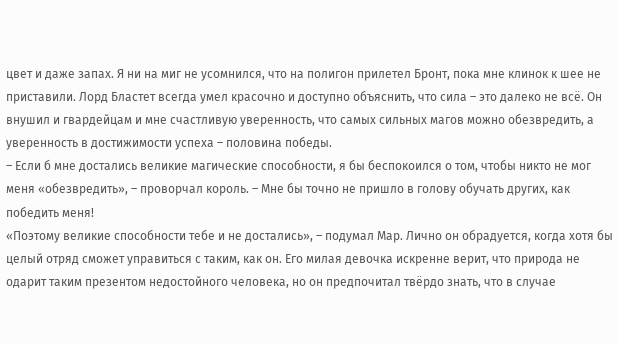цвет и даже запах. Я ни на миг не усомнился, что на полигон прилетел Бронт, пока мне клинок к шее не приставили. Лорд Бластет всегда умел красочно и доступно объяснить, что сила – это далеко не всё. Он внушил и гвардейцам и мне счастливую уверенность, что самых сильных магов можно обезвредить, а уверенность в достижимости успеха – половина победы.
– Если б мне достались великие магические способности, я бы беспокоился о том, чтобы никто не мог меня «обезвредить», – проворчал король. – Мне бы точно не пришло в голову обучать других, как победить меня!
«Поэтому великие способности тебе и не достались», – подумал Мар. Лично он обрадуется, когда хотя бы целый отряд сможет управиться с таким, как он. Его милая девочка искренне верит, что природа не одарит таким презентом недостойного человека, но он предпочитал твёрдо знать, что в случае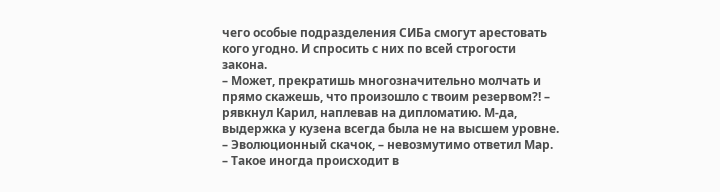чего особые подразделения СИБа смогут арестовать кого угодно. И спросить с них по всей строгости закона.
– Может, прекратишь многозначительно молчать и прямо скажешь, что произошло с твоим резервом?! – рявкнул Карил, наплевав на дипломатию. М-да, выдержка у кузена всегда была не на высшем уровне.
– Эволюционный скачок, – невозмутимо ответил Мар. – Такое иногда происходит в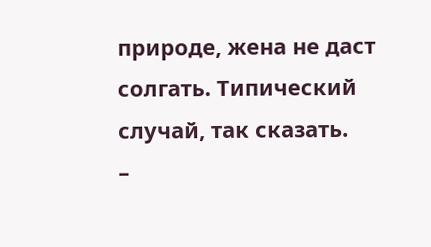природе, жена не даст солгать. Типический случай, так сказать.
–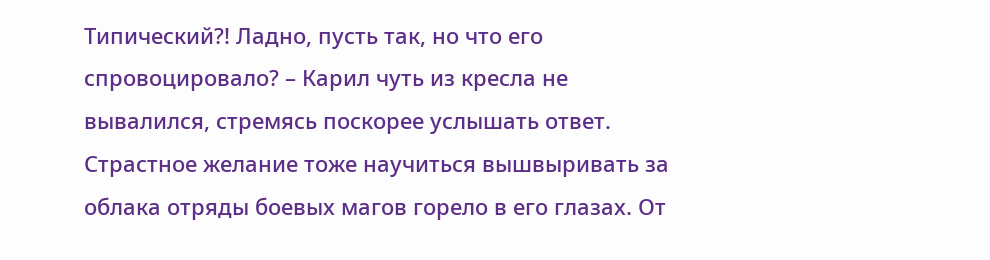Типический?! Ладно, пусть так, но что его спровоцировало? – Карил чуть из кресла не вывалился, стремясь поскорее услышать ответ. Страстное желание тоже научиться вышвыривать за облака отряды боевых магов горело в его глазах. От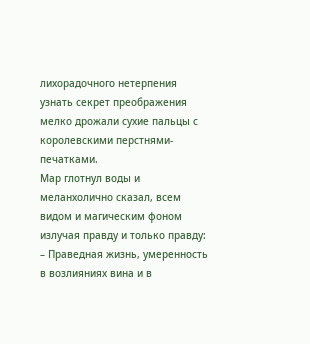лихорадочного нетерпения узнать секрет преображения мелко дрожали сухие пальцы с королевскими перстнями-печатками.
Мар глотнул воды и меланхолично сказал, всем видом и магическим фоном излучая правду и только правду:
– Праведная жизнь, умеренность в возлияниях вина и в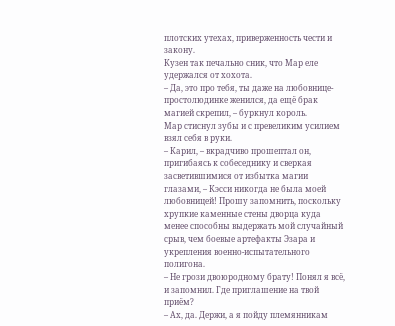плотских утехах, приверженность чести и закону.
Кузен так печально сник, что Мар еле удержался от хохота.
– Да, это про тебя, ты даже на любовнице-простолюдинке женился, да ещё брак магией скрепил, – буркнул король.
Мар стиснул зубы и с превеликим усилием взял себя в руки.
– Карил, – вкрадчиво прошептал он, пригибаясь к собеседнику и сверкая засветившимися от избытка магии глазами, – Кэсси никогда не была моей любовницей! Прошу запомнить, поскольку хрупкие каменные стены дворца куда менее способны выдержать мой случайный срыв, чем боевые артефакты Эзара и укрепления военно-испытательного полигона.
– Не грози двоюродному брату! Понял я всё, и запомнил. Где приглашение на твой приём?
– Ах, да. Держи, а я пойду племянникам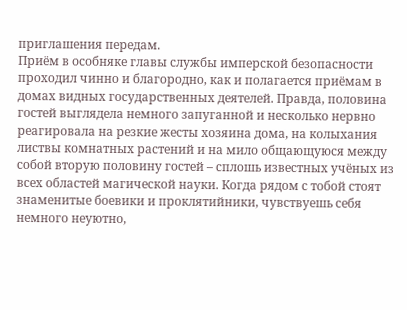приглашения передам.
Приём в особняке главы службы имперской безопасности проходил чинно и благородно, как и полагается приёмам в домах видных государственных деятелей. Правда, половина гостей выглядела немного запуганной и несколько нервно реагировала на резкие жесты хозяина дома, на колыхания листвы комнатных растений и на мило общающуюся между собой вторую половину гостей – сплошь известных учёных из всех областей магической науки. Когда рядом с тобой стоят знаменитые боевики и проклятийники, чувствуешь себя немного неуютно,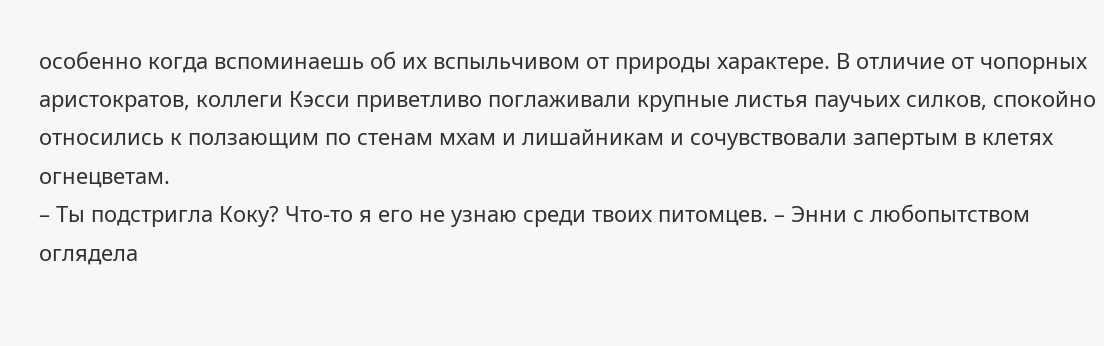особенно когда вспоминаешь об их вспыльчивом от природы характере. В отличие от чопорных аристократов, коллеги Кэсси приветливо поглаживали крупные листья паучьих силков, спокойно относились к ползающим по стенам мхам и лишайникам и сочувствовали запертым в клетях огнецветам.
– Ты подстригла Коку? Что-то я его не узнаю среди твоих питомцев. – Энни с любопытством оглядела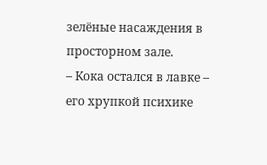зелёные насаждения в просторном зале.
– Кока остался в лавке – его хрупкой психике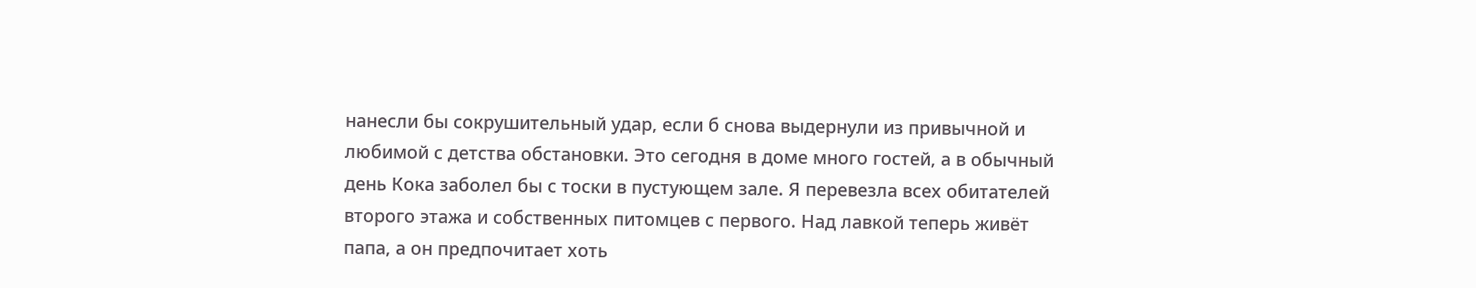нанесли бы сокрушительный удар, если б снова выдернули из привычной и любимой с детства обстановки. Это сегодня в доме много гостей, а в обычный день Кока заболел бы с тоски в пустующем зале. Я перевезла всех обитателей второго этажа и собственных питомцев с первого. Над лавкой теперь живёт папа, а он предпочитает хоть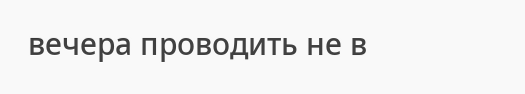вечера проводить не в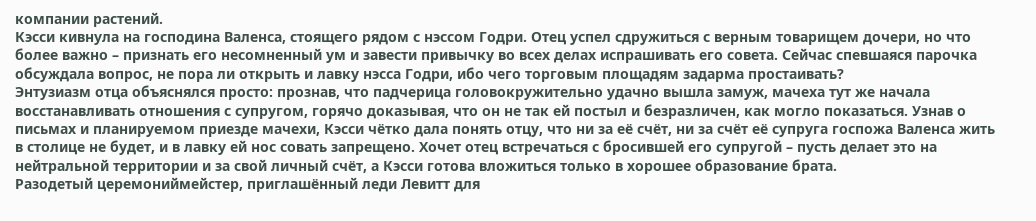компании растений.
Кэсси кивнула на господина Валенса, стоящего рядом с нэссом Годри. Отец успел сдружиться с верным товарищем дочери, но что более важно – признать его несомненный ум и завести привычку во всех делах испрашивать его совета. Сейчас спевшаяся парочка обсуждала вопрос, не пора ли открыть и лавку нэсса Годри, ибо чего торговым площадям задарма простаивать?
Энтузиазм отца объяснялся просто: прознав, что падчерица головокружительно удачно вышла замуж, мачеха тут же начала восстанавливать отношения с супругом, горячо доказывая, что он не так ей постыл и безразличен, как могло показаться. Узнав о письмах и планируемом приезде мачехи, Кэсси чётко дала понять отцу, что ни за её счёт, ни за счёт её супруга госпожа Валенса жить в столице не будет, и в лавку ей нос совать запрещено. Хочет отец встречаться с бросившей его супругой – пусть делает это на нейтральной территории и за свой личный счёт, а Кэсси готова вложиться только в хорошее образование брата.
Разодетый церемониймейстер, приглашённый леди Левитт для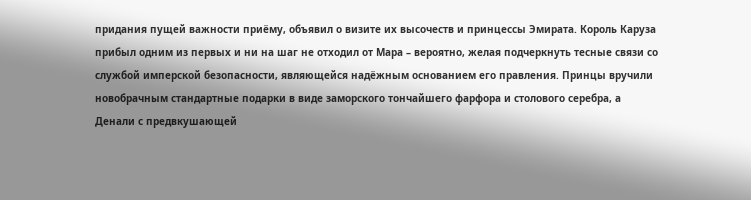придания пущей важности приёму, объявил о визите их высочеств и принцессы Эмирата. Король Каруза прибыл одним из первых и ни на шаг не отходил от Мара – вероятно, желая подчеркнуть тесные связи со службой имперской безопасности, являющейся надёжным основанием его правления. Принцы вручили новобрачным стандартные подарки в виде заморского тончайшего фарфора и столового серебра, а Денали с предвкушающей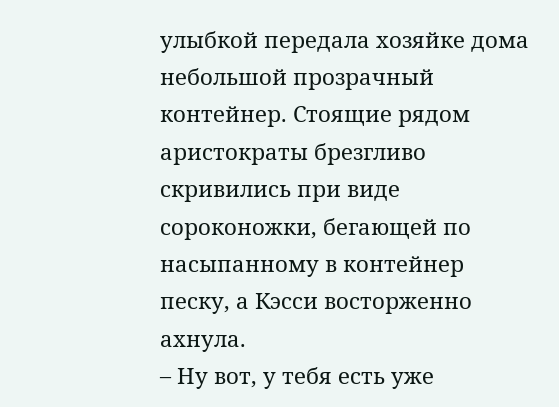улыбкой передала хозяйке дома небольшой прозрачный контейнер. Стоящие рядом аристократы брезгливо скривились при виде сороконожки, бегающей по насыпанному в контейнер песку, а Кэсси восторженно ахнула.
– Ну вот, у тебя есть уже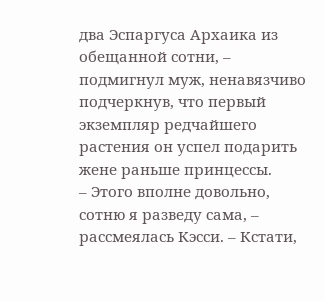два Эспаргуса Архаика из обещанной сотни, – подмигнул муж, ненавязчиво подчеркнув, что первый экземпляр редчайшего растения он успел подарить жене раньше принцессы.
– Этого вполне довольно, сотню я разведу сама, – рассмеялась Кэсси. – Кстати,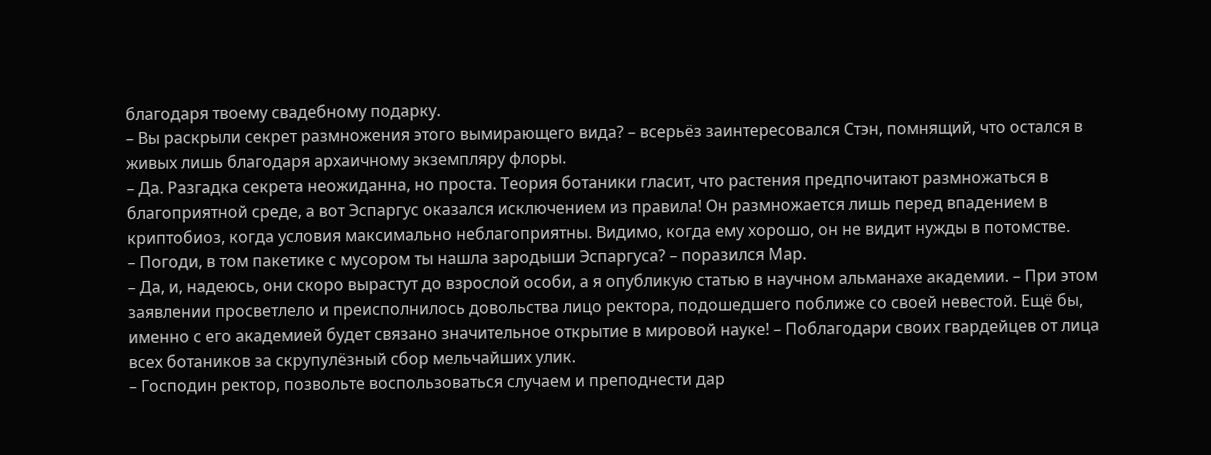благодаря твоему свадебному подарку.
– Вы раскрыли секрет размножения этого вымирающего вида? – всерьёз заинтересовался Стэн, помнящий, что остался в живых лишь благодаря архаичному экземпляру флоры.
– Да. Разгадка секрета неожиданна, но проста. Теория ботаники гласит, что растения предпочитают размножаться в благоприятной среде, а вот Эспаргус оказался исключением из правила! Он размножается лишь перед впадением в криптобиоз, когда условия максимально неблагоприятны. Видимо, когда ему хорошо, он не видит нужды в потомстве.
– Погоди, в том пакетике с мусором ты нашла зародыши Эспаргуса? – поразился Мар.
– Да, и, надеюсь, они скоро вырастут до взрослой особи, а я опубликую статью в научном альманахе академии. – При этом заявлении просветлело и преисполнилось довольства лицо ректора, подошедшего поближе со своей невестой. Ещё бы, именно с его академией будет связано значительное открытие в мировой науке! – Поблагодари своих гвардейцев от лица всех ботаников за скрупулёзный сбор мельчайших улик.
– Господин ректор, позвольте воспользоваться случаем и преподнести дар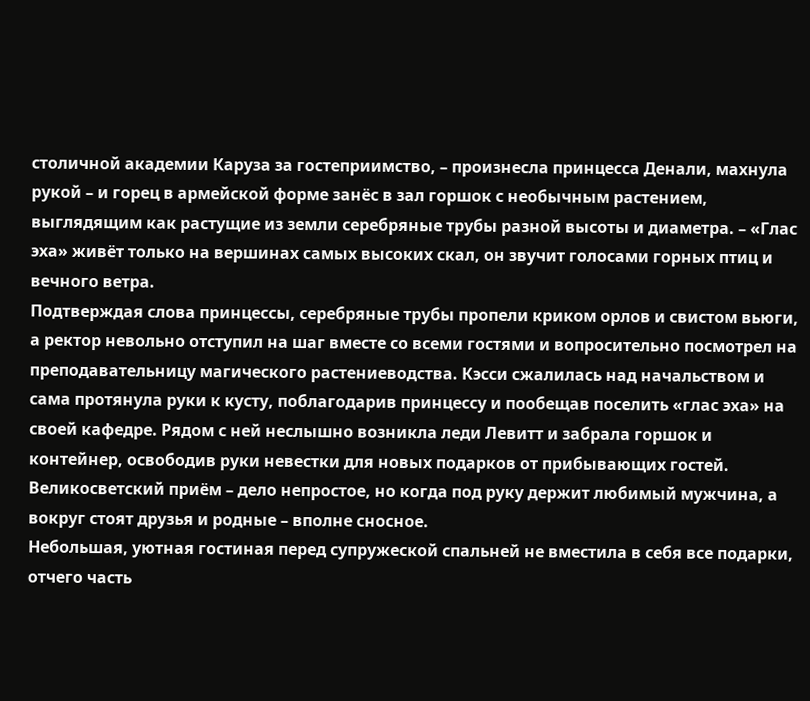столичной академии Каруза за гостеприимство, – произнесла принцесса Денали, махнула рукой – и горец в армейской форме занёс в зал горшок с необычным растением, выглядящим как растущие из земли серебряные трубы разной высоты и диаметра. – «Глас эха» живёт только на вершинах самых высоких скал, он звучит голосами горных птиц и вечного ветра.
Подтверждая слова принцессы, серебряные трубы пропели криком орлов и свистом вьюги, а ректор невольно отступил на шаг вместе со всеми гостями и вопросительно посмотрел на преподавательницу магического растениеводства. Кэсси сжалилась над начальством и сама протянула руки к кусту, поблагодарив принцессу и пообещав поселить «глас эха» на своей кафедре. Рядом с ней неслышно возникла леди Левитт и забрала горшок и контейнер, освободив руки невестки для новых подарков от прибывающих гостей. Великосветский приём – дело непростое, но когда под руку держит любимый мужчина, а вокруг стоят друзья и родные – вполне сносное.
Небольшая, уютная гостиная перед супружеской спальней не вместила в себя все подарки, отчего часть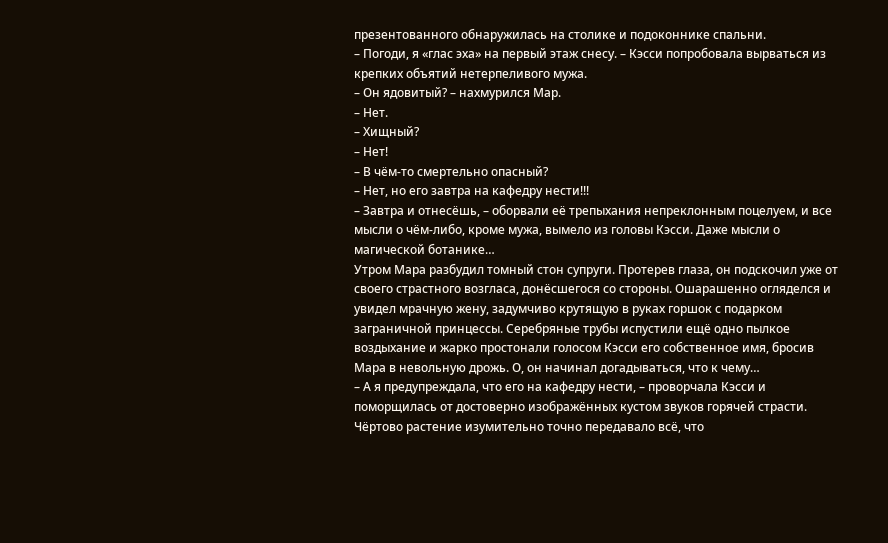презентованного обнаружилась на столике и подоконнике спальни.
– Погоди, я «глас эха» на первый этаж снесу. – Кэсси попробовала вырваться из крепких объятий нетерпеливого мужа.
– Он ядовитый? – нахмурился Мар.
– Нет.
– Хищный?
– Нет!
– В чём-то смертельно опасный?
– Нет, но его завтра на кафедру нести!!!
– Завтра и отнесёшь, – оборвали её трепыхания непреклонным поцелуем, и все мысли о чём-либо, кроме мужа, вымело из головы Кэсси. Даже мысли о магической ботанике…
Утром Мара разбудил томный стон супруги. Протерев глаза, он подскочил уже от своего страстного возгласа, донёсшегося со стороны. Ошарашенно огляделся и увидел мрачную жену, задумчиво крутящую в руках горшок с подарком заграничной принцессы. Серебряные трубы испустили ещё одно пылкое воздыхание и жарко простонали голосом Кэсси его собственное имя, бросив Мара в невольную дрожь. О, он начинал догадываться, что к чему…
– А я предупреждала, что его на кафедру нести, – проворчала Кэсси и поморщилась от достоверно изображённых кустом звуков горячей страсти. Чёртово растение изумительно точно передавало всё, что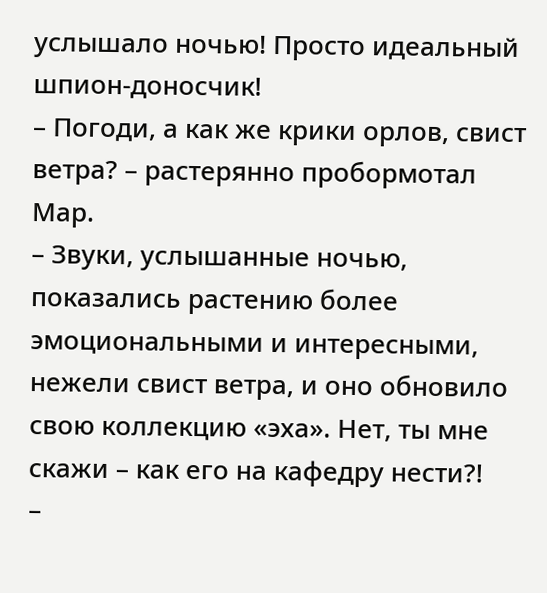услышало ночью! Просто идеальный шпион-доносчик!
– Погоди, а как же крики орлов, свист ветра? – растерянно пробормотал Мар.
– Звуки, услышанные ночью, показались растению более эмоциональными и интересными, нежели свист ветра, и оно обновило свою коллекцию «эха». Нет, ты мне скажи – как его на кафедру нести?!
–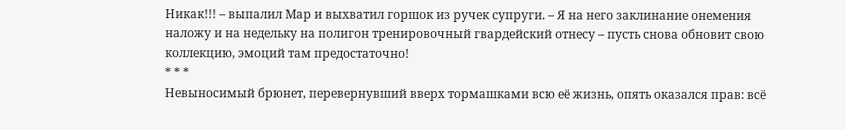Никак!!! – выпалил Мар и выхватил горшок из ручек супруги. – Я на него заклинание онемения наложу и на недельку на полигон тренировочный гвардейский отнесу – пусть снова обновит свою коллекцию, эмоций там предостаточно!
* * *
Невыносимый брюнет, перевернувший вверх тормашками всю её жизнь, опять оказался прав: всё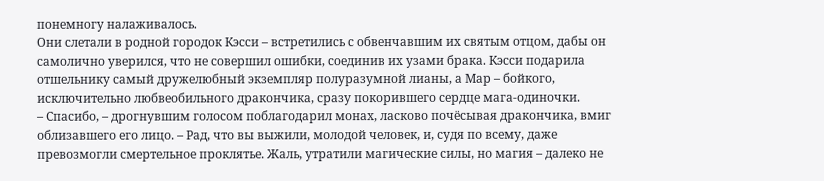понемногу налаживалось.
Они слетали в родной городок Кэсси – встретились с обвенчавшим их святым отцом, дабы он самолично уверился, что не совершил ошибки, соединив их узами брака. Кэсси подарила отшельнику самый дружелюбный экземпляр полуразумной лианы, а Мар – бойкого, исключительно любвеобильного дракончика, сразу покорившего сердце мага-одиночки.
– Спасибо, – дрогнувшим голосом поблагодарил монах, ласково почёсывая дракончика, вмиг облизавшего его лицо. – Рад, что вы выжили, молодой человек, и, судя по всему, даже превозмогли смертельное проклятье. Жаль, утратили магические силы, но магия – далеко не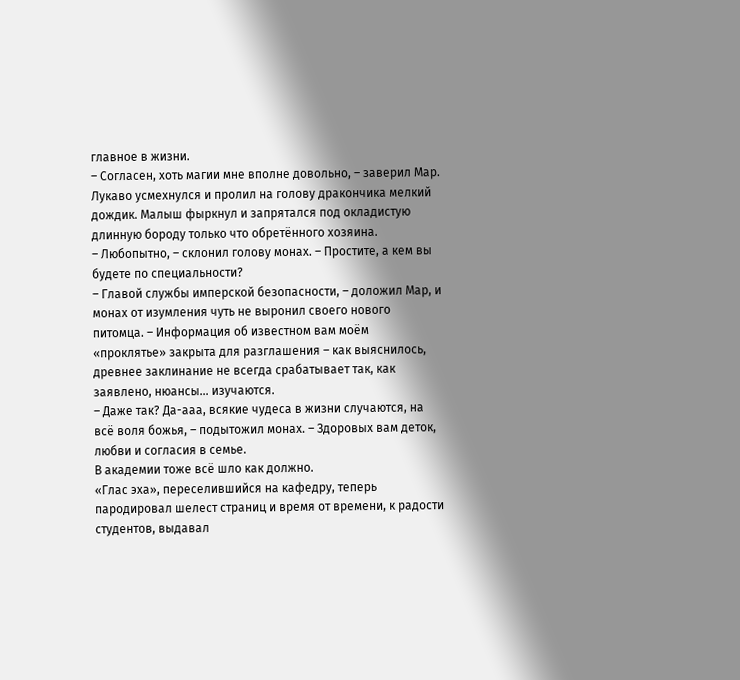главное в жизни.
– Согласен, хоть магии мне вполне довольно, – заверил Мар. Лукаво усмехнулся и пролил на голову дракончика мелкий дождик. Малыш фыркнул и запрятался под окладистую длинную бороду только что обретённого хозяина.
– Любопытно, – склонил голову монах. – Простите, а кем вы будете по специальности?
– Главой службы имперской безопасности, – доложил Мар, и монах от изумления чуть не выронил своего нового питомца. – Информация об известном вам моём «проклятье» закрыта для разглашения – как выяснилось, древнее заклинание не всегда срабатывает так, как заявлено, нюансы… изучаются.
– Даже так? Да-ааа, всякие чудеса в жизни случаются, на всё воля божья, – подытожил монах. – Здоровых вам деток, любви и согласия в семье.
В академии тоже всё шло как должно.
«Глас эха», переселившийся на кафедру, теперь пародировал шелест страниц и время от времени, к радости студентов, выдавал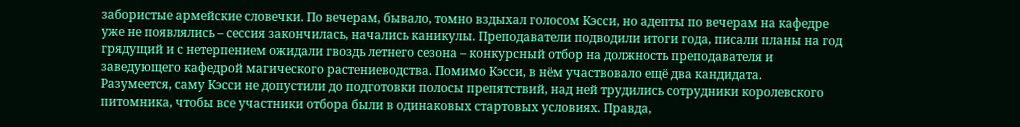забористые армейские словечки. По вечерам, бывало, томно вздыхал голосом Кэсси, но адепты по вечерам на кафедре уже не появлялись – сессия закончилась, начались каникулы. Преподаватели подводили итоги года, писали планы на год грядущий и с нетерпением ожидали гвоздь летнего сезона – конкурсный отбор на должность преподавателя и заведующего кафедрой магического растениеводства. Помимо Кэсси, в нём участвовало ещё два кандидата.
Разумеется, саму Кэсси не допустили до подготовки полосы препятствий, над ней трудились сотрудники королевского питомника, чтобы все участники отбора были в одинаковых стартовых условиях. Правда,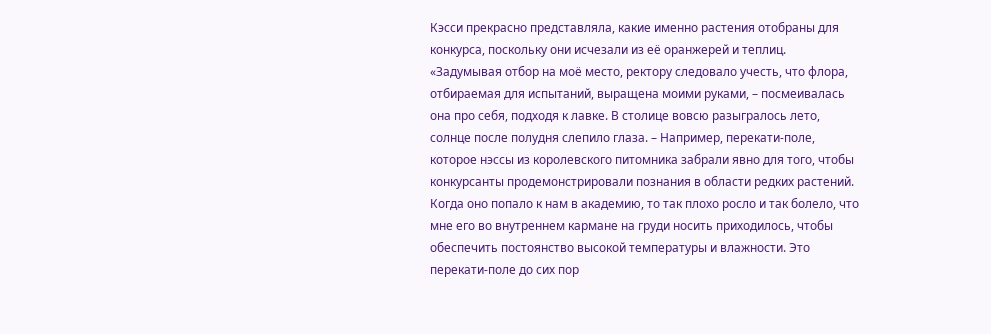Кэсси прекрасно представляла, какие именно растения отобраны для конкурса, поскольку они исчезали из её оранжерей и теплиц.
«Задумывая отбор на моё место, ректору следовало учесть, что флора, отбираемая для испытаний, выращена моими руками, – посмеивалась она про себя, подходя к лавке. В столице вовсю разыгралось лето, солнце после полудня слепило глаза. – Например, перекати-поле, которое нэссы из королевского питомника забрали явно для того, чтобы конкурсанты продемонстрировали познания в области редких растений. Когда оно попало к нам в академию, то так плохо росло и так болело, что мне его во внутреннем кармане на груди носить приходилось, чтобы обеспечить постоянство высокой температуры и влажности. Это перекати-поле до сих пор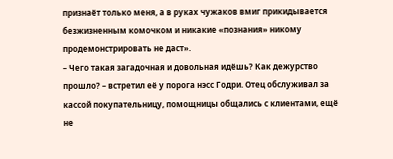признаёт только меня, а в руках чужаков вмиг прикидывается безжизненным комочком и никакие «познания» никому продемонстрировать не даст».
– Чего такая загадочная и довольная идёшь? Как дежурство прошло? – встретил её у порога нэсс Годри. Отец обслуживал за кассой покупательницу, помощницы общались с клиентами, ещё не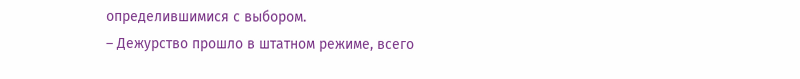определившимися с выбором.
– Дежурство прошло в штатном режиме, всего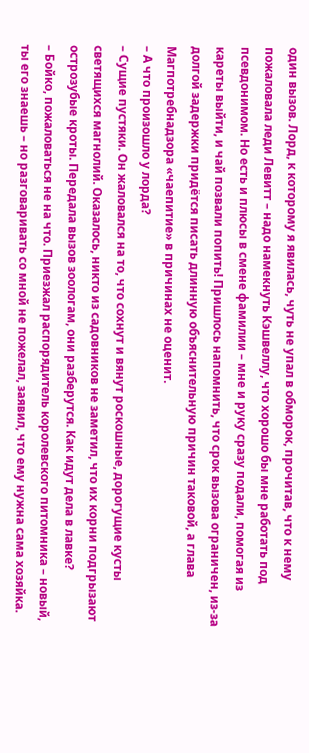один вызов. Лорд, к которому я явилась, чуть не упал в обморок, прочитав, что к нему пожаловала леди Левитт – надо намекнуть Кэшвеллу, что хорошо бы мне работать под псевдонимом. Но есть и плюсы в смене фамилии – мне и руку сразу подали, помогая из кареты выйти, и чай позвали попить! Пришлось напомнить, что срок вызова ограничен, из-за долгой задержки придётся писать длинную объяснительную причин таковой, а глава Магпотребнадзора «чаепитие» в причинах не оценит.
– А что произошло у лорда?
– Сущие пустяки. Он жаловался на то, что сохнут и вянут роскошные, дорогущие кусты светящихся магнолий. Оказалось, никто из садовников не заметил, что их корни подгрызают острозубые кроты. Передала вызов зоологам, они разберутся. Как идут дела в лавке?
– Бойко, пожаловаться не на что. Приезжал распорядитель королевского питомника – новый, ты его знаешь – но разговаривать со мной не пожелал, заявил, что ему нужна сама хозяйка.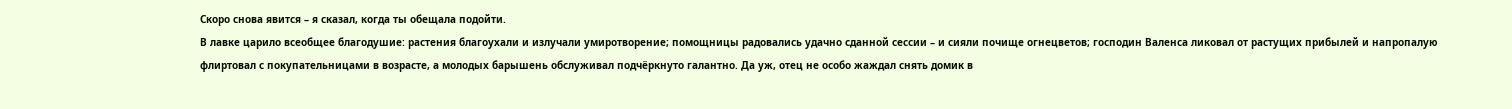Скоро снова явится – я сказал, когда ты обещала подойти.
В лавке царило всеобщее благодушие: растения благоухали и излучали умиротворение; помощницы радовались удачно сданной сессии – и сияли почище огнецветов; господин Валенса ликовал от растущих прибылей и напропалую флиртовал с покупательницами в возрасте, а молодых барышень обслуживал подчёркнуто галантно. Да уж, отец не особо жаждал снять домик в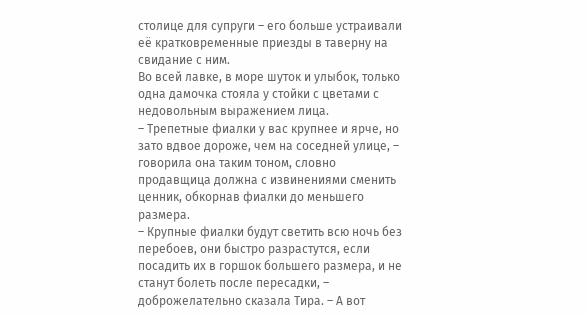столице для супруги – его больше устраивали её кратковременные приезды в таверну на свидание с ним.
Во всей лавке, в море шуток и улыбок, только одна дамочка стояла у стойки с цветами с недовольным выражением лица.
– Трепетные фиалки у вас крупнее и ярче, но зато вдвое дороже, чем на соседней улице, – говорила она таким тоном, словно продавщица должна с извинениями сменить ценник, обкорнав фиалки до меньшего размера.
– Крупные фиалки будут светить всю ночь без перебоев, они быстро разрастутся, если посадить их в горшок большего размера, и не станут болеть после пересадки, – доброжелательно сказала Тира. – А вот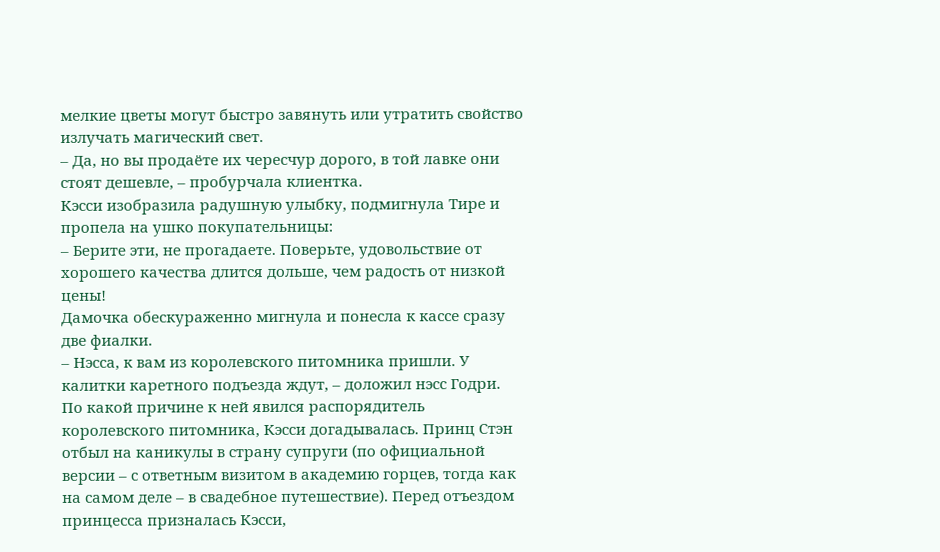мелкие цветы могут быстро завянуть или утратить свойство излучать магический свет.
– Да, но вы продаёте их чересчур дорого, в той лавке они стоят дешевле, – пробурчала клиентка.
Кэсси изобразила радушную улыбку, подмигнула Тире и пропела на ушко покупательницы:
– Берите эти, не прогадаете. Поверьте, удовольствие от хорошего качества длится дольше, чем радость от низкой цены!
Дамочка обескураженно мигнула и понесла к кассе сразу две фиалки.
– Нэсса, к вам из королевского питомника пришли. У калитки каретного подъезда ждут, – доложил нэсс Годри.
По какой причине к ней явился распорядитель королевского питомника, Кэсси догадывалась. Принц Стэн отбыл на каникулы в страну супруги (по официальной версии – с ответным визитом в академию горцев, тогда как на самом деле – в свадебное путешествие). Перед отъездом принцесса призналась Кэсси,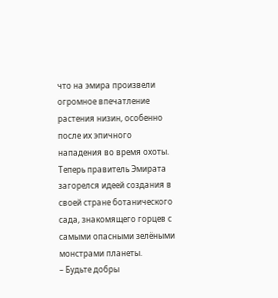что на эмира произвели огромное впечатление растения низин, особенно после их эпичного нападения во время охоты. Теперь правитель Эмирата загорелся идеей создания в своей стране ботанического сада, знакомящего горцев с самыми опасными зелёными монстрами планеты.
– Будьте добры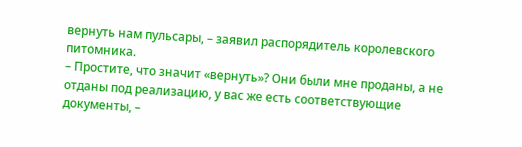вернуть нам пульсары, – заявил распорядитель королевского питомника.
– Простите, что значит «вернуть»? Они были мне проданы, а не отданы под реализацию, у вас же есть соответствующие документы, –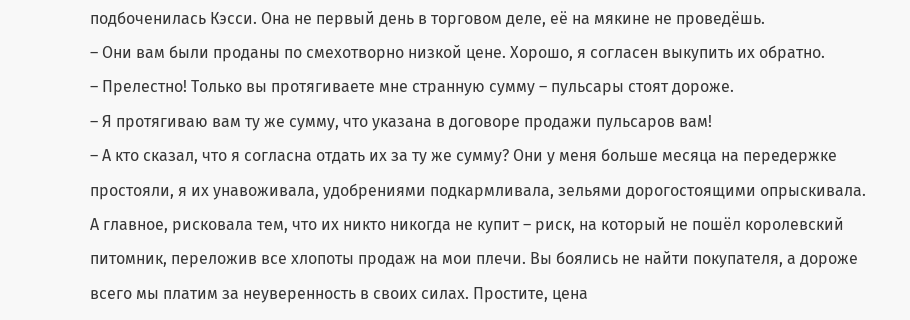подбоченилась Кэсси. Она не первый день в торговом деле, её на мякине не проведёшь.
– Они вам были проданы по смехотворно низкой цене. Хорошо, я согласен выкупить их обратно.
– Прелестно! Только вы протягиваете мне странную сумму – пульсары стоят дороже.
– Я протягиваю вам ту же сумму, что указана в договоре продажи пульсаров вам!
– А кто сказал, что я согласна отдать их за ту же сумму? Они у меня больше месяца на передержке простояли, я их унавоживала, удобрениями подкармливала, зельями дорогостоящими опрыскивала. А главное, рисковала тем, что их никто никогда не купит – риск, на который не пошёл королевский питомник, переложив все хлопоты продаж на мои плечи. Вы боялись не найти покупателя, а дороже всего мы платим за неуверенность в своих силах. Простите, цена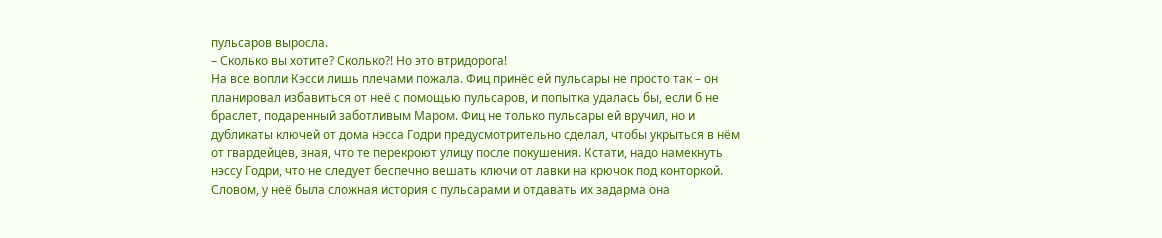пульсаров выросла.
– Сколько вы хотите? Сколько?! Но это втридорога!
На все вопли Кэсси лишь плечами пожала. Фиц принёс ей пульсары не просто так – он планировал избавиться от неё с помощью пульсаров, и попытка удалась бы, если б не браслет, подаренный заботливым Маром. Фиц не только пульсары ей вручил, но и дубликаты ключей от дома нэсса Годри предусмотрительно сделал, чтобы укрыться в нём от гвардейцев, зная, что те перекроют улицу после покушения. Кстати, надо намекнуть нэссу Годри, что не следует беспечно вешать ключи от лавки на крючок под конторкой.
Словом, у неё была сложная история с пульсарами и отдавать их задарма она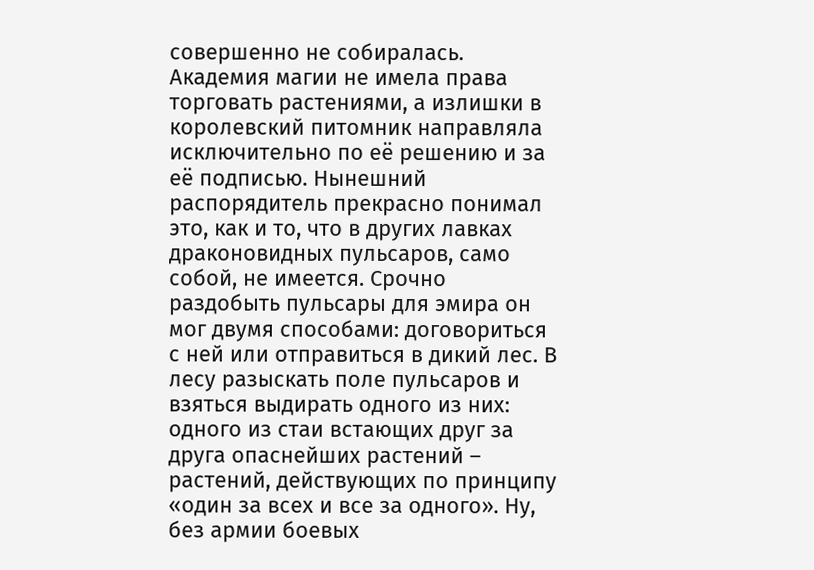совершенно не собиралась. Академия магии не имела права торговать растениями, а излишки в королевский питомник направляла исключительно по её решению и за её подписью. Нынешний распорядитель прекрасно понимал это, как и то, что в других лавках драконовидных пульсаров, само собой, не имеется. Срочно раздобыть пульсары для эмира он мог двумя способами: договориться с ней или отправиться в дикий лес. В лесу разыскать поле пульсаров и взяться выдирать одного из них: одного из стаи встающих друг за друга опаснейших растений – растений, действующих по принципу «один за всех и все за одного». Ну, без армии боевых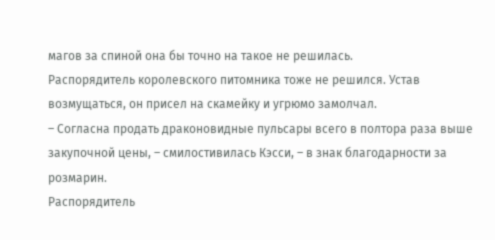магов за спиной она бы точно на такое не решилась.
Распорядитель королевского питомника тоже не решился. Устав возмущаться, он присел на скамейку и угрюмо замолчал.
– Согласна продать драконовидные пульсары всего в полтора раза выше закупочной цены, – смилостивилась Кэсси, – в знак благодарности за розмарин.
Распорядитель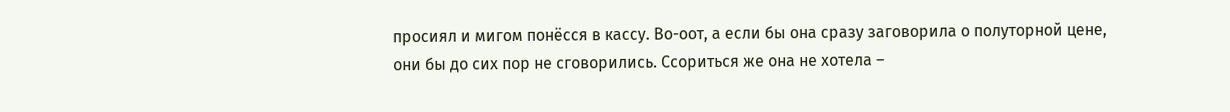просиял и мигом понёсся в кассу. Во-оот, а если бы она сразу заговорила о полуторной цене, они бы до сих пор не сговорились. Ссориться же она не хотела –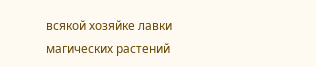всякой хозяйке лавки магических растений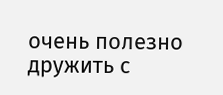очень полезно дружить с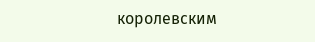королевским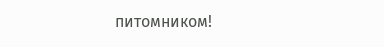питомником!